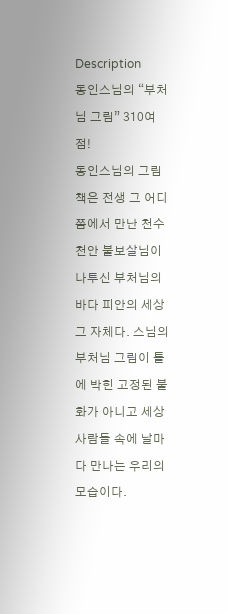Description
동인스님의 “부처님 그림” 310여 점!
동인스님의 그림책은 전생 그 어디쯤에서 만난 천수천안 불보살님이 나투신 부처님의 바다 피안의 세상 그 자체다. 스님의 부처님 그림이 틀에 박힌 고정된 불화가 아니고 세상 사람들 속에 날마다 만나는 우리의 모습이다.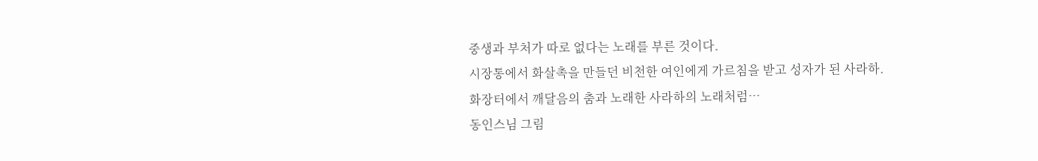중생과 부처가 따로 없다는 노래를 부른 것이다.
시장통에서 화살촉을 만들던 비천한 여인에게 가르침을 받고 성자가 된 사라하.
화장터에서 깨달음의 춤과 노래한 사라하의 노래처럼…
동인스님 그림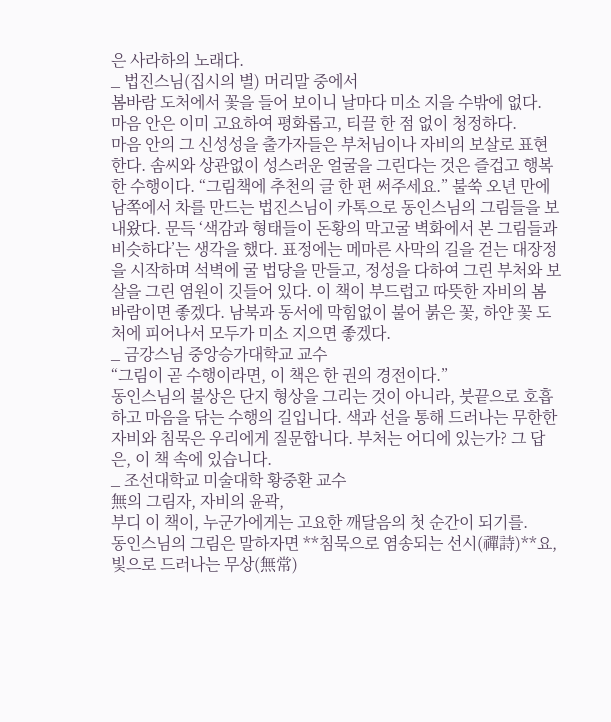은 사라하의 노래다.
_ 법진스님(집시의 별) 머리말 중에서
봄바람 도처에서 꽃을 들어 보이니 날마다 미소 지을 수밖에 없다.
마음 안은 이미 고요하여 평화롭고, 티끌 한 점 없이 청정하다.
마음 안의 그 신성성을 출가자들은 부처님이나 자비의 보살로 표현한다. 솜씨와 상관없이 성스러운 얼굴을 그린다는 것은 즐겁고 행복한 수행이다. “그림책에 추천의 글 한 편 써주세요.” 불쑥 오년 만에 남쪽에서 차를 만드는 법진스님이 카톡으로 동인스님의 그림들을 보내왔다. 문득 ‘색감과 형태들이 돈황의 막고굴 벽화에서 본 그림들과 비슷하다’는 생각을 했다. 표정에는 메마른 사막의 길을 걷는 대장정을 시작하며 석벽에 굴 법당을 만들고, 정성을 다하여 그린 부처와 보살을 그린 염원이 깃들어 있다. 이 책이 부드럽고 따뜻한 자비의 봄 바람이면 좋겠다. 남북과 동서에 막힘없이 불어 붉은 꽃, 하얀 꽃 도처에 피어나서 모두가 미소 지으면 좋겠다.
_ 금강스님 중앙승가대학교 교수
“그림이 곧 수행이라면, 이 책은 한 권의 경전이다.”
동인스님의 불상은 단지 형상을 그리는 것이 아니라, 붓끝으로 호흡하고 마음을 닦는 수행의 길입니다. 색과 선을 통해 드러나는 무한한 자비와 침묵은 우리에게 질문합니다. 부처는 어디에 있는가? 그 답은, 이 책 속에 있습니다.
_ 조선대학교 미술대학 황중환 교수
無의 그림자, 자비의 윤곽,
부디 이 책이, 누군가에게는 고요한 깨달음의 첫 순간이 되기를.
동인스님의 그림은 말하자면 **침묵으로 염송되는 선시(禪詩)**요, 빛으로 드러나는 무상(無常)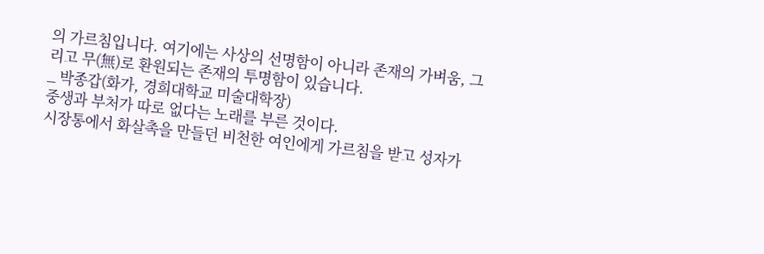의 가르침입니다. 여기에는 사상의 선명함이 아니라 존재의 가벼움, 그리고 무(無)로 환원되는 존재의 투명함이 있습니다.
_ 박종갑(화가, 경희대학교 미술대학장)
중생과 부처가 따로 없다는 노래를 부른 것이다.
시장통에서 화살촉을 만들던 비천한 여인에게 가르침을 받고 성자가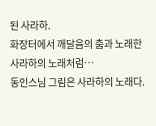된 사라하.
화장터에서 깨달음의 춤과 노래한 사라하의 노래처럼…
동인스님 그림은 사라하의 노래다.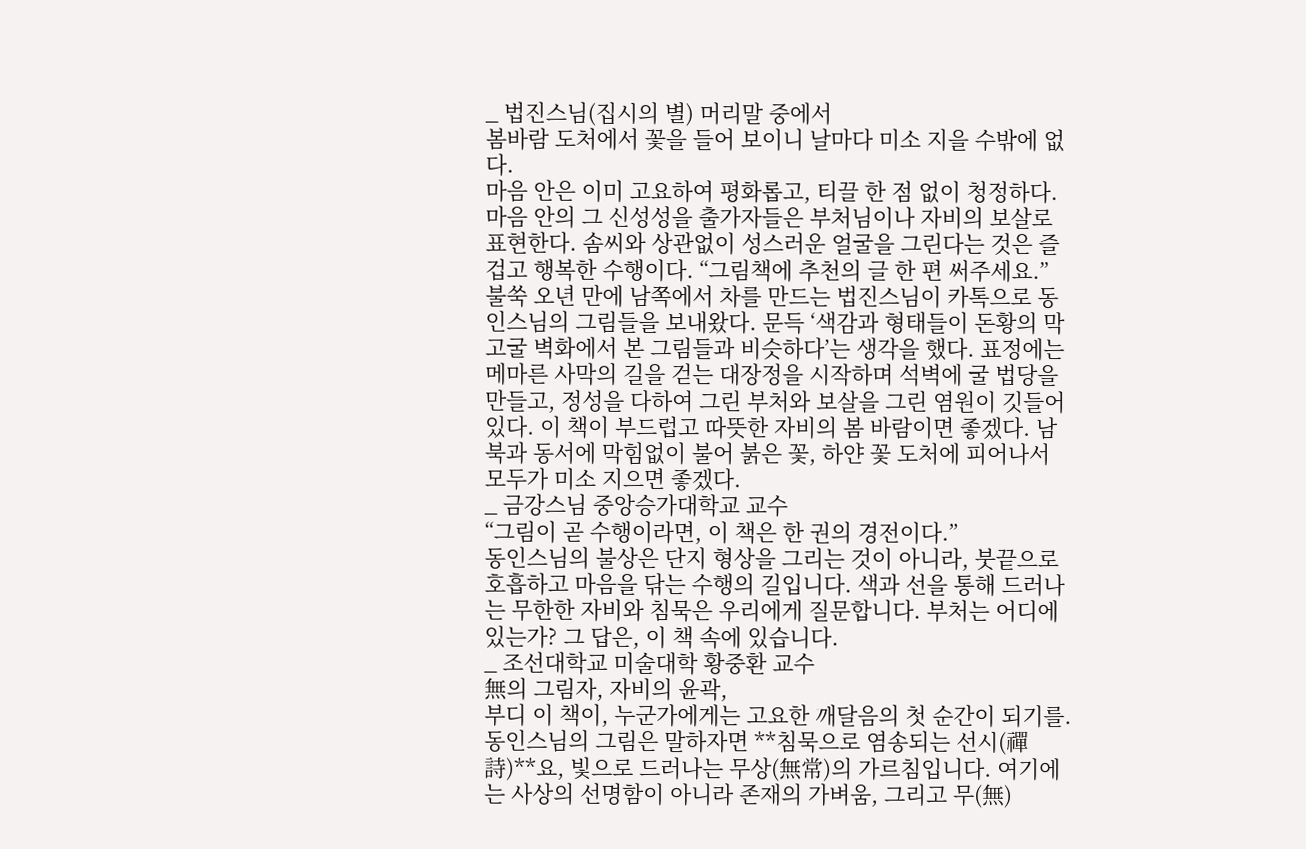_ 법진스님(집시의 별) 머리말 중에서
봄바람 도처에서 꽃을 들어 보이니 날마다 미소 지을 수밖에 없다.
마음 안은 이미 고요하여 평화롭고, 티끌 한 점 없이 청정하다.
마음 안의 그 신성성을 출가자들은 부처님이나 자비의 보살로 표현한다. 솜씨와 상관없이 성스러운 얼굴을 그린다는 것은 즐겁고 행복한 수행이다. “그림책에 추천의 글 한 편 써주세요.” 불쑥 오년 만에 남쪽에서 차를 만드는 법진스님이 카톡으로 동인스님의 그림들을 보내왔다. 문득 ‘색감과 형태들이 돈황의 막고굴 벽화에서 본 그림들과 비슷하다’는 생각을 했다. 표정에는 메마른 사막의 길을 걷는 대장정을 시작하며 석벽에 굴 법당을 만들고, 정성을 다하여 그린 부처와 보살을 그린 염원이 깃들어 있다. 이 책이 부드럽고 따뜻한 자비의 봄 바람이면 좋겠다. 남북과 동서에 막힘없이 불어 붉은 꽃, 하얀 꽃 도처에 피어나서 모두가 미소 지으면 좋겠다.
_ 금강스님 중앙승가대학교 교수
“그림이 곧 수행이라면, 이 책은 한 권의 경전이다.”
동인스님의 불상은 단지 형상을 그리는 것이 아니라, 붓끝으로 호흡하고 마음을 닦는 수행의 길입니다. 색과 선을 통해 드러나는 무한한 자비와 침묵은 우리에게 질문합니다. 부처는 어디에 있는가? 그 답은, 이 책 속에 있습니다.
_ 조선대학교 미술대학 황중환 교수
無의 그림자, 자비의 윤곽,
부디 이 책이, 누군가에게는 고요한 깨달음의 첫 순간이 되기를.
동인스님의 그림은 말하자면 **침묵으로 염송되는 선시(禪詩)**요, 빛으로 드러나는 무상(無常)의 가르침입니다. 여기에는 사상의 선명함이 아니라 존재의 가벼움, 그리고 무(無)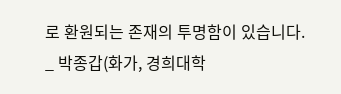로 환원되는 존재의 투명함이 있습니다.
_ 박종갑(화가, 경희대학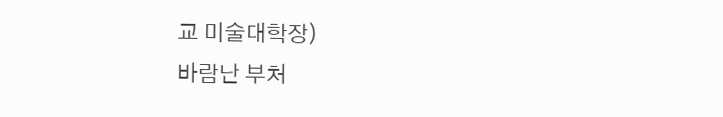교 미술대학장)
바람난 부처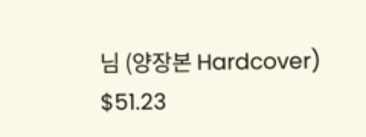님 (양장본 Hardcover)
$51.23